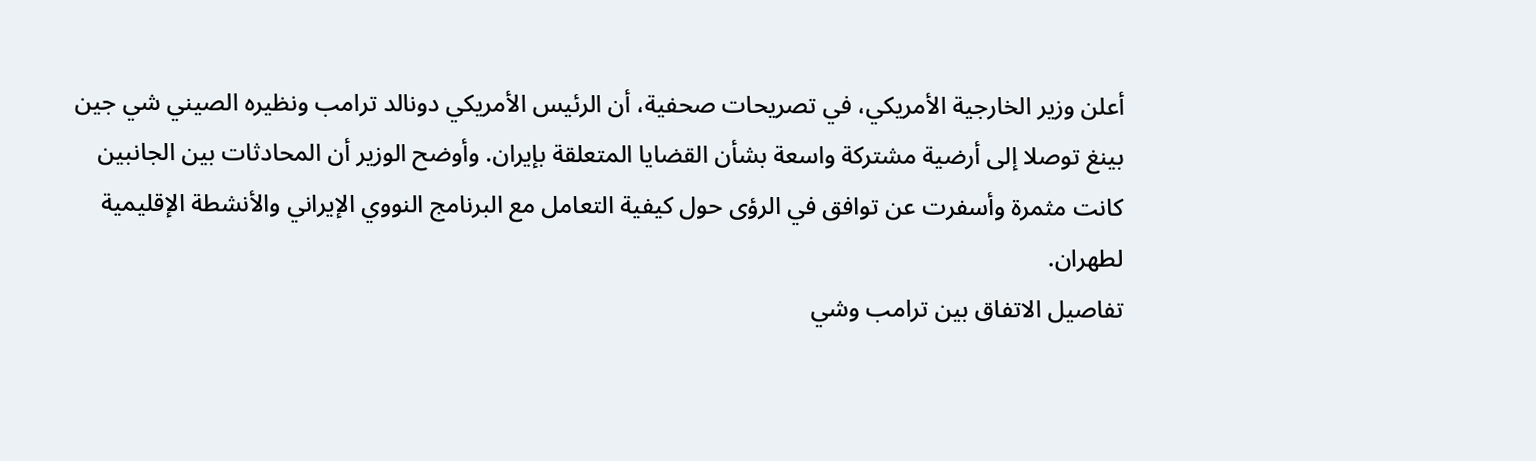أعلن وزير الخارجية الأمريكي، في تصريحات صحفية، أن الرئيس الأمريكي دونالد ترامب ونظيره الصيني شي جين بينغ توصلا إلى أرضية مشتركة واسعة بشأن القضايا المتعلقة بإيران. وأوضح الوزير أن المحادثات بين الجانبين كانت مثمرة وأسفرت عن توافق في الرؤى حول كيفية التعامل مع البرنامج النووي الإيراني والأنشطة الإقليمية لطهران.
تفاصيل الاتفاق بين ترامب وشي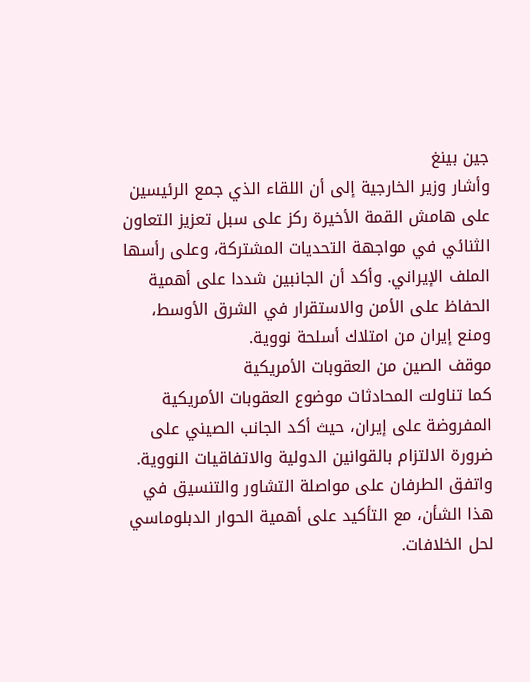جين بينغ
وأشار وزير الخارجية إلى أن اللقاء الذي جمع الرئيسين على هامش القمة الأخيرة ركز على سبل تعزيز التعاون الثنائي في مواجهة التحديات المشتركة، وعلى رأسها الملف الإيراني. وأكد أن الجانبين شددا على أهمية الحفاظ على الأمن والاستقرار في الشرق الأوسط، ومنع إيران من امتلاك أسلحة نووية.
موقف الصين من العقوبات الأمريكية
كما تناولت المحادثات موضوع العقوبات الأمريكية المفروضة على إيران، حيث أكد الجانب الصيني على ضرورة الالتزام بالقوانين الدولية والاتفاقيات النووية. واتفق الطرفان على مواصلة التشاور والتنسيق في هذا الشأن، مع التأكيد على أهمية الحوار الدبلوماسي لحل الخلافات.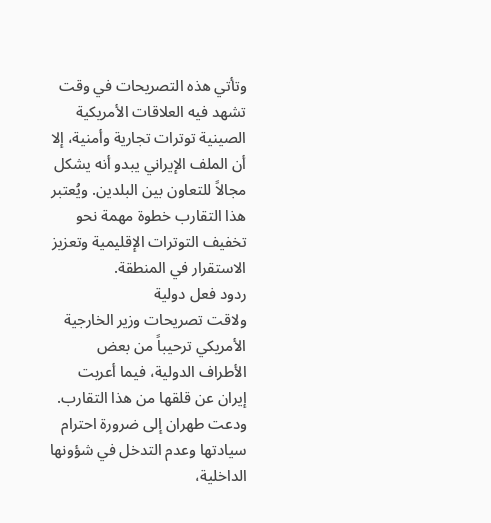وتأتي هذه التصريحات في وقت تشهد فيه العلاقات الأمريكية الصينية توترات تجارية وأمنية، إلا أن الملف الإيراني يبدو أنه يشكل مجالاً للتعاون بين البلدين. ويُعتبر هذا التقارب خطوة مهمة نحو تخفيف التوترات الإقليمية وتعزيز الاستقرار في المنطقة.
ردود فعل دولية
ولاقت تصريحات وزير الخارجية الأمريكي ترحيباً من بعض الأطراف الدولية، فيما أعربت إيران عن قلقها من هذا التقارب. ودعت طهران إلى ضرورة احترام سيادتها وعدم التدخل في شؤونها الداخلية،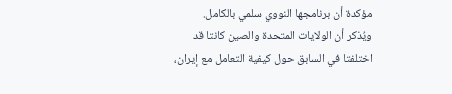مؤكدة أن برنامجها النووي سلمي بالكامل.
ويُذكر أن الولايات المتحدة والصين كانتا قد اختلفتا في السابق حول كيفية التعامل مع إيران،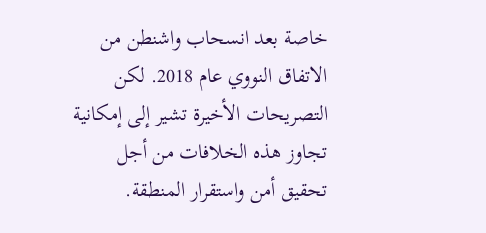خاصة بعد انسحاب واشنطن من الاتفاق النووي عام 2018. لكن التصريحات الأخيرة تشير إلى إمكانية تجاوز هذه الخلافات من أجل تحقيق أمن واستقرار المنطقة.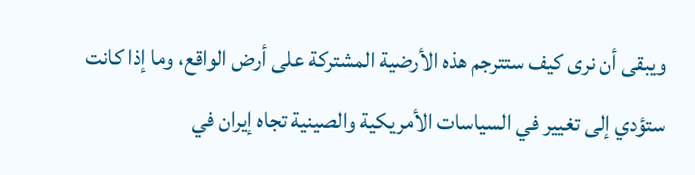ويبقى أن نرى كيف ستترجم هذه الأرضية المشتركة على أرض الواقع، وما إذا كانت ستؤدي إلى تغيير في السياسات الأمريكية والصينية تجاه إيران في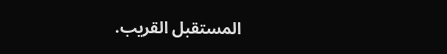المستقبل القريب.